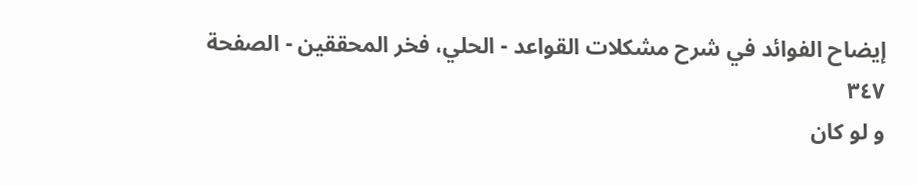إيضاح الفوائد في شرح مشكلات القواعد - الحلي، فخر المحققين - الصفحة ٣٤٧
و لو كان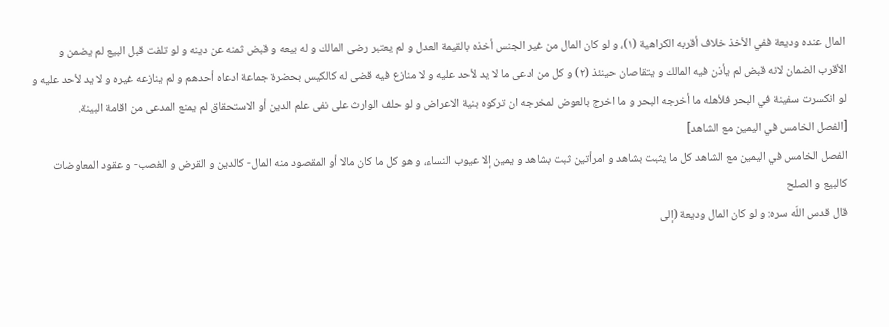المال عنده وديعة ففي الأخذ خلاف أقربه الكراهية (١)، و لو كان المال من غير الجنس أخذه بالقيمة العدل و لم يعتبر رضى المالك و له بيعه و قبض ثمنه عن دينه و لو تلفت قبل البيع لم يضمن و الأقرب الضمان لانه قبض لم يأذن فيه المالك و يتقاصان حينئذ (٢) و كل من ادعى ما لا يد لأحد عليه و لا منازع فيه قضى له كالكيس بحضرة جماعة ادعاه أحدهم و لم ينازعه غيره و لا يد لأحد عليه و لو انكسرت سفينة في البحر فلأهله ما أخرجه البحر و ما اخرج بالعوض لمخرجه ان تركوه بنية الاعراض و لو حلف الوارث على نفى علم الدين أو الاستحقاق لم يمنع المدعى من اقامة البينة.
[الفصل الخامس في اليمين مع الشاهد]
الفصل الخامس في اليمين مع الشاهد كل ما يثبت بشاهد و امرأتين ثبت بشاهد و يمين إلا عيوب النساء، و هو كل ما كان مالا أو المقصود منه المال- كالدين و القرض و الغصب- و عقود المعاوضات كالبيع و الصلح
قال قدس اللّه سره: و لو كان المال وديعة (إلى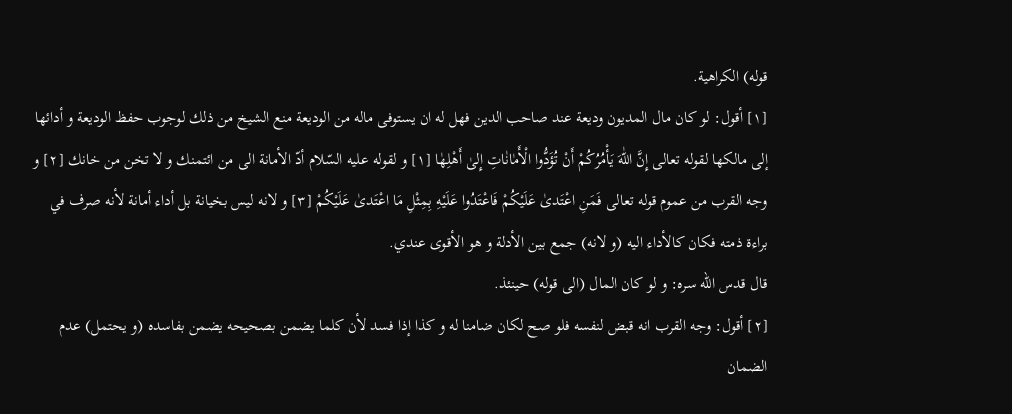قوله) الكراهية.
[١] أقول: لو كان مال المديون وديعة عند صاحب الدين فهل له ان يستوفى ماله من الوديعة منع الشيخ من ذلك لوجوب حفظ الوديعة و أدائها إلى مالكها لقوله تعالى إِنَّ اللّٰهَ يَأْمُرُكُمْ أَنْ تُؤَدُّوا الْأَمٰانٰاتِ إِلىٰ أَهْلِهٰا [١] و لقوله عليه السّلام أدّ الأمانة الى من ائتمنك و لا تخن من خانك [٢] و وجه القرب من عموم قوله تعالى فَمَنِ اعْتَدىٰ عَلَيْكُمْ فَاعْتَدُوا عَلَيْهِ بِمِثْلِ مَا اعْتَدىٰ عَلَيْكُمْ [٣] و لانه ليس بخيانة بل أداء أمانة لأنه صرف في براءة ذمته فكان كالأداء اليه (و لانه) جمع بين الأدلة و هو الأقوى عندي.
قال قدس اللّه سره: و لو كان المال (الى قوله) حينئذ.
[٢] أقول: وجه القرب انه قبض لنفسه فلو صح لكان ضامنا له و كذا إذا فسد لأن كلما يضمن بصحيحه يضمن بفاسده (و يحتمل) عدم الضمان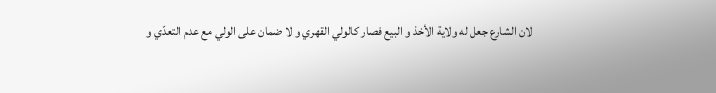لان الشارع جعل له ولاية الأخذ و البيع فصار كالولي القهري و لا ضمان على الولي مع عدم التعدّي و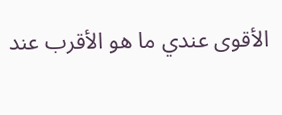الأقوى عندي ما هو الأقرب عند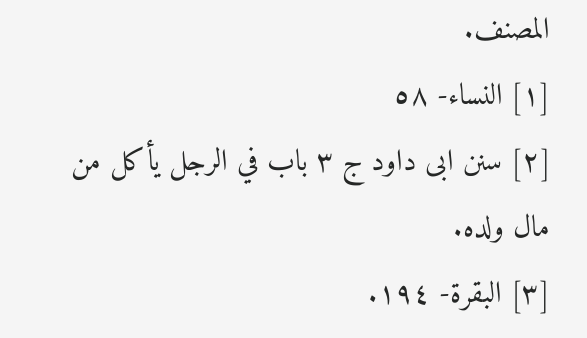المصنف.
[١] النساء- ٥٨
[٢] سنن ابى داود ج ٣ باب في الرجل يأكل من مال ولده.
[٣] البقرة- ١٩٤.